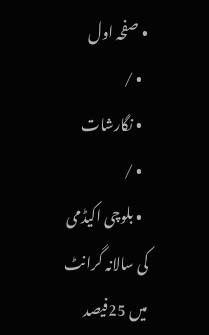• صفحہ اول
  • /
  • نگارشات
  • /
  • بلوچی اکیڈمی کی سالانہ گرانٹ میں 25فیصد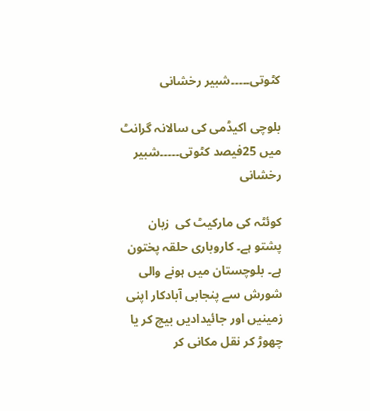کٹوتی۔۔۔۔۔شبیر رخشانی

بلوچی اکیڈمی کی سالانہ گرانٹ میں 25فیصد کٹوتی۔۔۔۔۔شبیر رخشانی

کوئٹہ کی مارکیٹ کی  زبان پشتو ہے۔ کاروباری حلقہ پختون ہے۔ بلوچستان میں ہونے والی شورش سے پنجابی آبادکار اپنی زمینیں اور جائیدادیں بیچ کر یا چھوڑ کر نقل مکانی کر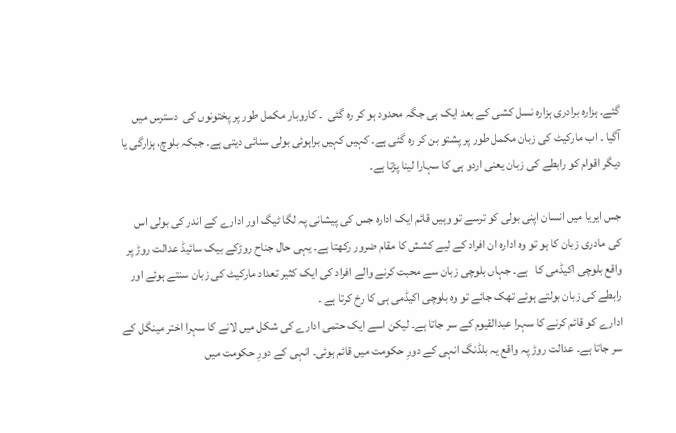گئے۔ ہزارہ برادری ہزارہ نسل کشی کے بعد ایک ہی جگہ محدود ہو کر رہ گئی  ۔ کاروبار مکمل طور پر پختونوں کی  دسترس میں آگیا ۔ اب مارکیٹ کی زبان مکمل طور پر پشتو بن کر رہ گئی ہے۔ کہیں کہیں براہوئی بولی سنائی دیتی ہے۔ جبکہ بلوچ، ہزارگی یا دیگر اقوام کو رابطے کی زبان یعنی اردو ہی کا سہارا لینا پڑتا ہے۔

جس ایریا میں انسان اپنی بولی کو ترسے تو وہیں قائم ایک ادارہ جس کی پیشانی پہ لگا ٹیگ اور ادارے کے اندر کی بولی اس کی مادری زبان کا ہو تو وہ ادارہ ان افراد کے لیے کشش کا مقام ضرور رکھتا ہے۔ یہی حال جناح روڑکے بیک سائیڈ عدالت روڑ پر واقع بلوچی اکیڈمی کا   ہے۔ جہاں بلوچی زبان سے محبت کرنے والے افراد کی ایک کثیر تعداد مارکیٹ کی زبان سنتے ہوئے اور رابطے کی زبان بولتے ہوئے تھک جائے تو وہ بلوچی اکیڈمی ہی کا رخ کرتا ہے ۔
ادارے کو قائم کرنے کا سہرا عبدالقیوم کے سر جاتا ہے۔ لیکن اسے ایک حتمی ادارے کی شکل میں لانے کا سہرا اختر مینگل کے سر جاتا ہے۔ عدالت روڑ پہ واقع یہ بلڈنگ انہی کے دورِ حکومت میں قائم ہوئی۔ انہی کے دورِ حکومت میں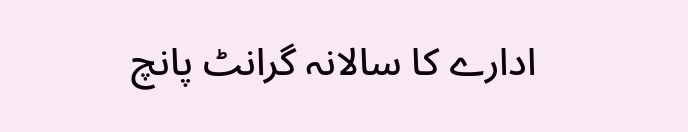ادارے کا سالانہ گرانٹ پانچ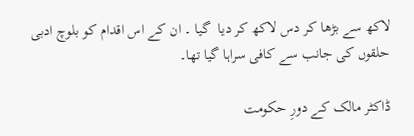لاکھ سے بڑھا کر دس لاکھ کر دیا  گیا ۔ ان کے اس اقدام کو بلوچ ادبی حلقوں کی جانب سے کافی سراہا گیا تھا۔

ڈاکٹر مالک کے دورِ حکومت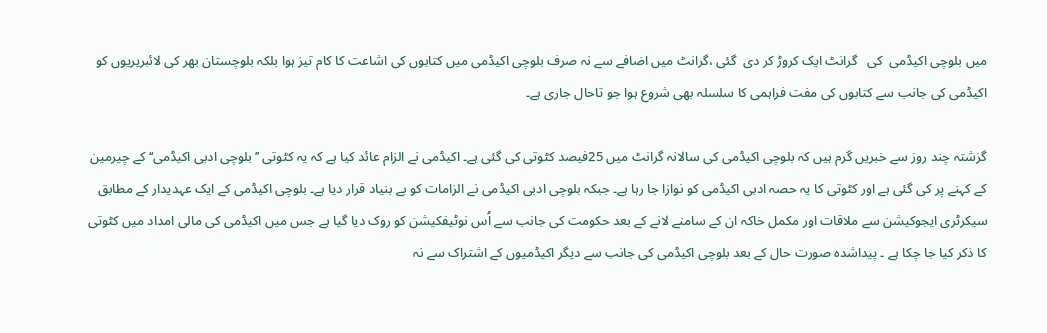میں بلوچی اکیڈمی  کی   گرانٹ ایک کروڑ کر دی  گئی ،گرانٹ میں اضافے سے نہ صرف بلوچی اکیڈمی میں کتابوں کی اشاعت کا کام تیز ہوا بلکہ بلوچستان بھر کی لائبریریوں کو اکیڈمی کی جانب سے کتابوں کی مفت فراہمی کا سلسلہ بھی شروع ہوا جو تاحال جاری ہے۔

گزشتہ چند روز سے خبریں گرم ہیں کہ بلوچی اکیڈمی کی سالانہ گرانٹ میں 25فیصد کٹوتی کی گئی ہے۔ اکیڈمی نے الزام عائد کیا ہے کہ یہ کٹوتی ’’بلوچی ادبی اکیڈمی‘‘ کے چیرمین کے کہنے پر کی گئی ہے اور کٹوتی کا یہ حصہ ادبی اکیڈمی کو نوازا جا رہا ہے۔ جبکہ بلوچی ادبی اکیڈمی نے الزامات کو بے بنیاد قرار دیا ہے۔ بلوچی اکیڈمی کے ایک عہدیدار کے مطابق سیکرٹری ایجوکیشن سے ملاقات اور مکمل خاکہ ان کے سامنے لانے کے بعد حکومت کی جانب سے اُس نوٹیفکیشن کو روک دیا گیا ہے جس میں اکیڈمی کی مالی امداد میں کٹوتی کا ذکر کیا جا چکا ہے ۔ پیداشدہ صورت حال کے بعد بلوچی اکیڈمی کی جانب سے دیگر اکیڈمیوں کے اشتراک سے نہ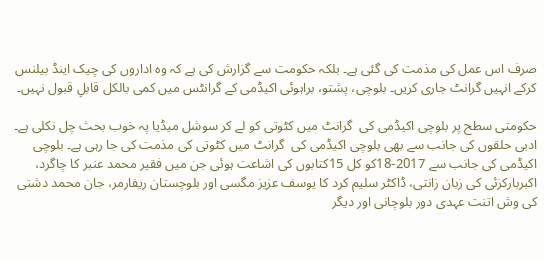صرف اس عمل کی مذمت کی گئی ہے۔ بلکہ حکومت سے گزارش کی ہے کہ وہ اداروں کی چیک اینڈ بیلنس کرکے انہیں گرانٹ جاری کریں۔ بلوچی، پشتو، براہوئی اکیڈمی کے گرانٹس میں کمی بالکل قابلِ قبول نہیں۔

حکومتی سطح پر بلوچی اکیڈمی کی  گرانٹ میں کٹوتی کو لے کر سوشل میڈیا پہ خوب بحث چل نکلی ہے۔ ادبی حلقوں کی جانب سے بھی بلوچی اکیڈمی کی  گرانٹ میں کٹوتی کی مذمت کی جا رہی ہے۔ بلوچی اکیڈمی کی جانب سے 2017-18کو کل 15کتابوں کی اشاعت ہوئی جن میں فقیر محمد عنبر کا چاگرد، اکبربارکزئی کی زبان زانتی، ڈاکٹر سلیم کرد کا یوسف عزیز مگسی اور بلوچستان ریفارمر، جان محمد دشتی کی وش اتنت عہدی دور بلوچانی اور دیگر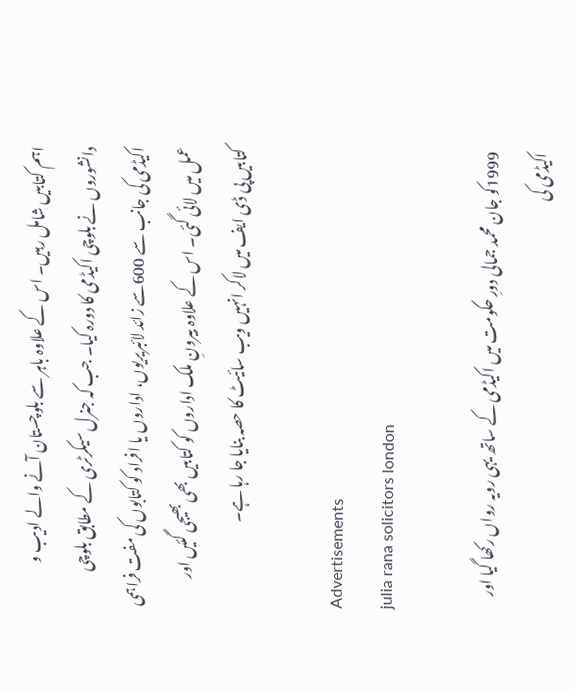اہم کتابیں شامل رہیں۔ اس کے علاوہ باہر سے بلوچستان آنے والے ادیب و دانشوروں نے بلوچی اکیڈمی کا دورہ کیا۔ جب کہ جنرل سیکرٹری کے مطابق بلوچی اکیڈمی کی جانب سے 600سے زائد لائبریریوں، اداروں یا افراد کو کتابوں کی مفت فراہمی عمل میں لائی گئی۔ اس کے علاوہ بیرونِ ملک اداروں کو کتابیں بھی بھیجی گئیں اور کتابیں پی ڈی ایف میں لاکر انہیں ویب سائیٹ کا حصہ بنایا جا رہا ہے۔

Advertisements
julia rana solicitors london

1999کو جان محمد جمالی دورِ حکومت میں اکیڈمی کے ساتھ یہی رویہ رواں رکھا گیا اور اکیڈمی کی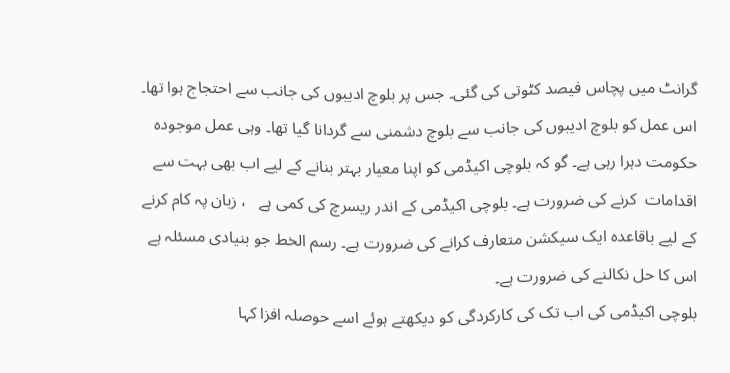گرانٹ میں پچاس فیصد کٹوتی کی گئی۔ جس پر بلوچ ادیبوں کی جانب سے احتجاج ہوا تھا۔ اس عمل کو بلوچ ادیبوں کی جانب سے بلوچ دشمنی سے گردانا گیا تھا۔ وہی عمل موجودہ حکومت دہرا رہی ہے۔ گو کہ بلوچی اکیڈمی کو اپنا معیار بہتر بنانے کے لیے اب بھی بہت سے اقدامات  کرنے کی ضرورت ہے۔ بلوچی اکیڈمی کے اندر ریسرچ کی کمی ہے   ، زبان پہ کام کرنے کے لیے باقاعدہ ایک سیکشن متعارف کرانے کی ضرورت ہے۔ رسم الخط جو بنیادی مسئلہ ہے اس کا حل نکالنے کی ضرورت ہے۔
بلوچی اکیڈمی کی اب تک کی کارکردگی کو دیکھتے ہوئے اسے حوصلہ افزا کہا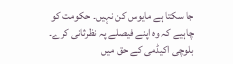جا سکتا ہے مایوس کن نہیں۔ حکومت کو چاہیے کہ وہ اپنے فیصلے پہ نظرثانی کرے۔ بلوچی اکیڈمی کے حق میں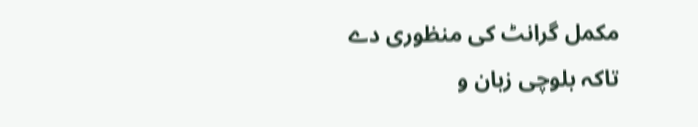مکمل گرانٹ کی منظوری دے تاکہ بلوچی زبان و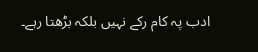ادب پہ کام رکے نہیں بلکہ بڑھتا رہے۔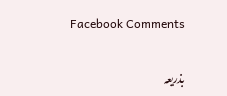Facebook Comments

بذریعہ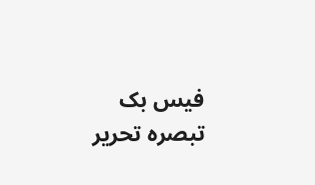فیس بک تبصرہ تحریر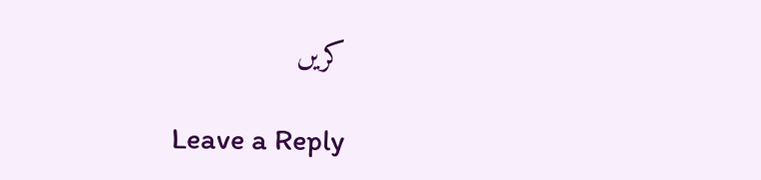کریں

Leave a Reply